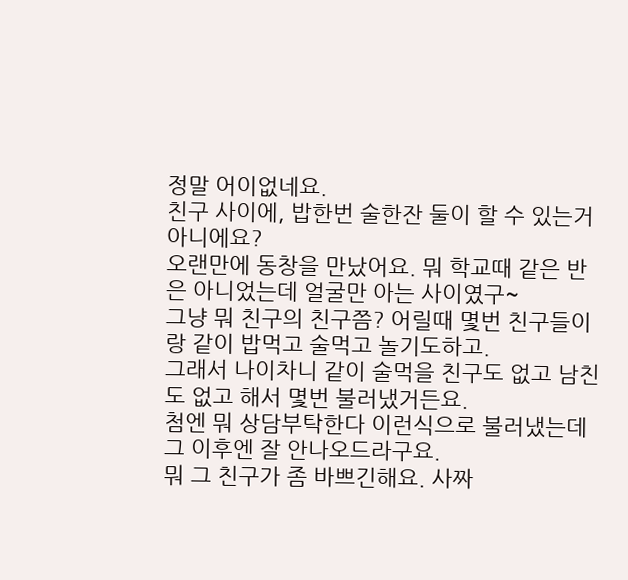정말 어이없네요.
친구 사이에, 밥한번 술한잔 둘이 할 수 있는거 아니에요?
오랜만에 동창을 만났어요. 뭐 학교때 같은 반은 아니었는데 얼굴만 아는 사이였구~
그냥 뭐 친구의 친구쯤? 어릴때 몇번 친구들이랑 같이 밥먹고 술먹고 놀기도하고.
그래서 나이차니 같이 술먹을 친구도 없고 남친도 없고 해서 몇번 불러냈거든요.
첨엔 뭐 상담부탁한다 이런식으로 불러냈는데 그 이후엔 잘 안나오드라구요.
뭐 그 친구가 좀 바쁘긴해요. 사짜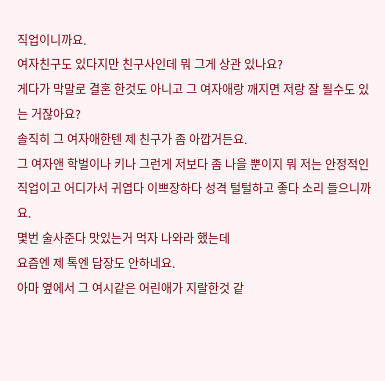직업이니까요.
여자친구도 있다지만 친구사인데 뭐 그게 상관 있나요?
게다가 막말로 결혼 한것도 아니고 그 여자애랑 깨지면 저랑 잘 될수도 있는 거잖아요?
솔직히 그 여자애한텐 제 친구가 좀 아깝거든요.
그 여자앤 학벌이나 키나 그런게 저보다 좀 나을 뿐이지 뭐 저는 안정적인 직업이고 어디가서 귀엽다 이쁘장하다 성격 털털하고 좋다 소리 들으니까요.
몇번 술사준다 맛있는거 먹자 나와라 했는데
요즘엔 제 톡엔 답장도 안하네요.
아마 옆에서 그 여시같은 어린애가 지랄한것 같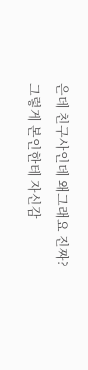은데 친구사인데 왜그래요 진짜?
그렇게 본인한테 자신감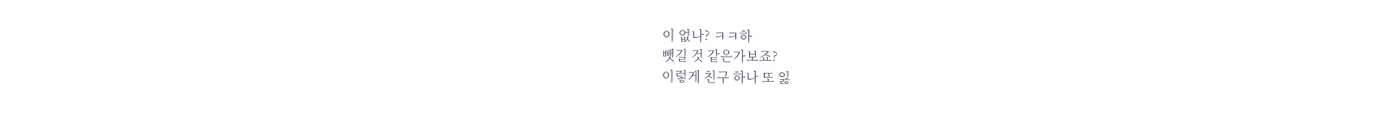이 없나? ㅋㅋ하
뺏길 것 같은가보죠?
이렇게 친구 하나 또 잃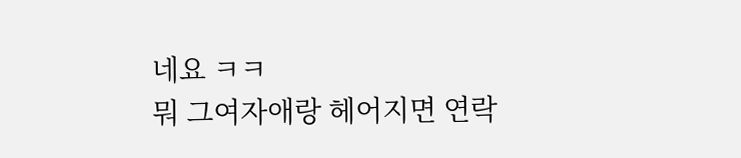네요 ㅋㅋ
뭐 그여자애랑 헤어지면 연락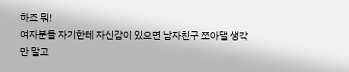하죠 뭐!
여자분들 자기한테 자신감이 있으면 남자친구 쪼아댈 생각만 말고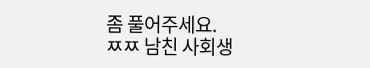좀 풀어주세요.
ㅉㅉ 남친 사회생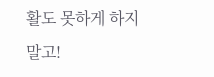활도 못하게 하지 말고!